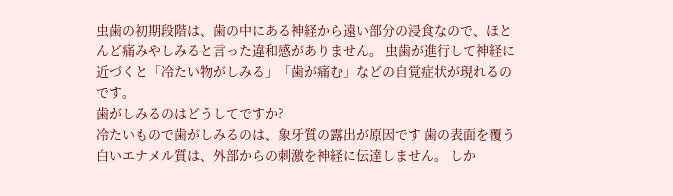虫歯の初期段階は、歯の中にある神経から遠い部分の浸食なので、ほとんど痛みやしみると言った違和感がありません。 虫歯が進行して神経に近づくと「冷たい物がしみる」「歯が痛む」などの自覚症状が現れるのです。
歯がしみるのはどうしてですか?
冷たいもので歯がしみるのは、象牙質の露出が原因です 歯の表面を覆う白いエナメル質は、外部からの刺激を神経に伝達しません。 しか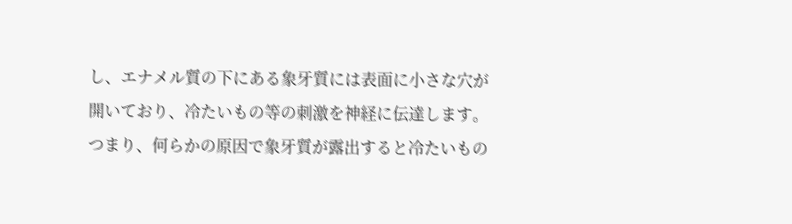し、エナメル質の下にある象牙質には表面に小さな穴が開いており、冷たいもの等の刺激を神経に伝達します。 つまり、何らかの原因で象牙質が露出すると冷たいもの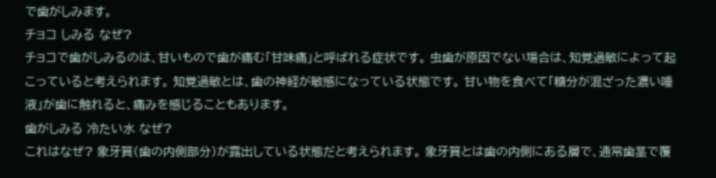で歯がしみます。
チョコ しみる なぜ?
チョコで歯がしみるのは、甘いもので歯が痛む「甘味痛」と呼ばれる症状です。 虫歯が原因でない場合は、知覚過敏によって起こっていると考えられます。 知覚過敏とは、歯の神経が敏感になっている状態です。 甘い物を食べて「糖分が混ざった濃い唾液」が歯に触れると、痛みを感じることもあります。
歯がしみる 冷たい水 なぜ?
これはなぜ? 象牙質(歯の内側部分)が露出している状態だと考えられます。 象牙質とは歯の内側にある層で、通常歯茎で覆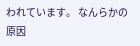われています。 なんらかの原因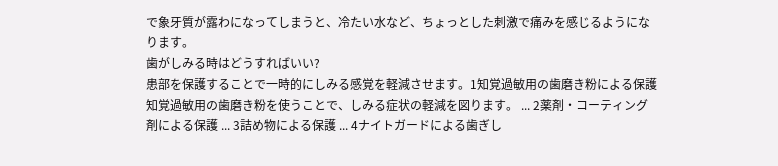で象牙質が露わになってしまうと、冷たい水など、ちょっとした刺激で痛みを感じるようになります。
歯がしみる時はどうすればいい?
患部を保護することで一時的にしみる感覚を軽減させます。1知覚過敏用の歯磨き粉による保護 知覚過敏用の歯磨き粉を使うことで、しみる症状の軽減を図ります。 ... 2薬剤・コーティング剤による保護 ... 3詰め物による保護 ... 4ナイトガードによる歯ぎし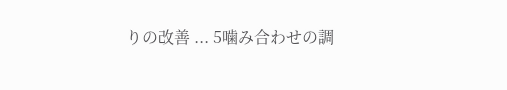りの改善 ... 5噛み合わせの調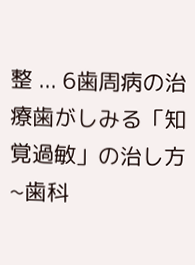整 ... 6歯周病の治療歯がしみる「知覚過敏」の治し方~歯科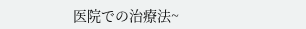医院での治療法~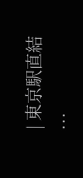| 東京駅直結 ...